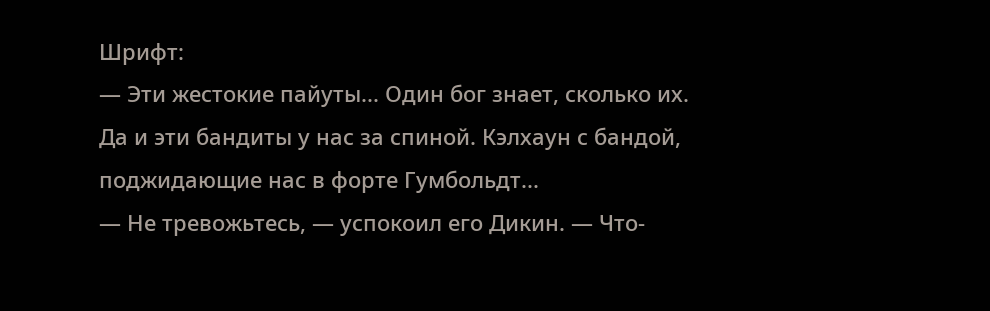Шрифт:
— Эти жестокие пайуты... Один бог знает, сколько их. Да и эти бандиты у нас за спиной. Кэлхаун с бандой, поджидающие нас в форте Гумбольдт...
— Не тревожьтесь, — успокоил его Дикин. — Что-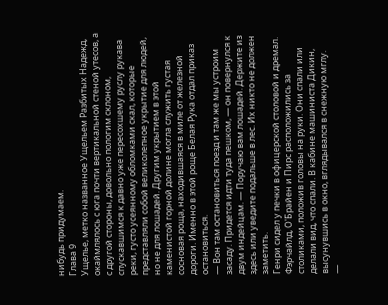нибудь придумаем.
Глава 9
Ущелье, метко названное Ущельем Разбитых Надежд, окаймлялось с юга почти вертикальной стеной утесов, а с другой стороны, довольно пологим склоном, спускавшимся к давно уже пересохшему руслу рукава реки, густо усеянному обломками скал, которые представляли собой великолепное укрытие для людей, но не для лошадей. Другим укрытием в этой каменистой горной долине могла служить густая сосновая роща, находившаяся в миле от железной дороги. Именно в этой роще Белая Рука отдал приказ остановиться.
— Вон там остановиться поезд и там же мы устроим засаду. Придется идти туда пешком, — он повернулся к двум индейцам. — Поручаю вам лошадей. Держите из здесь или уведите подальше в лес. Их никто не должен заметить.
Генри сидел у печки в офицерской столовой и дремал. Фэрчайлд, О'Брайен и Пирс расположились за столиками, положив головы на руки. Они спали или делали вид, что спали. В кабине машиниста Дикин, высунувшись в окно, вглядывался в снежную мглу.
—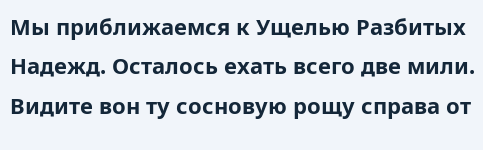Мы приближаемся к Ущелью Разбитых Надежд. Осталось ехать всего две мили. Видите вон ту сосновую рощу справа от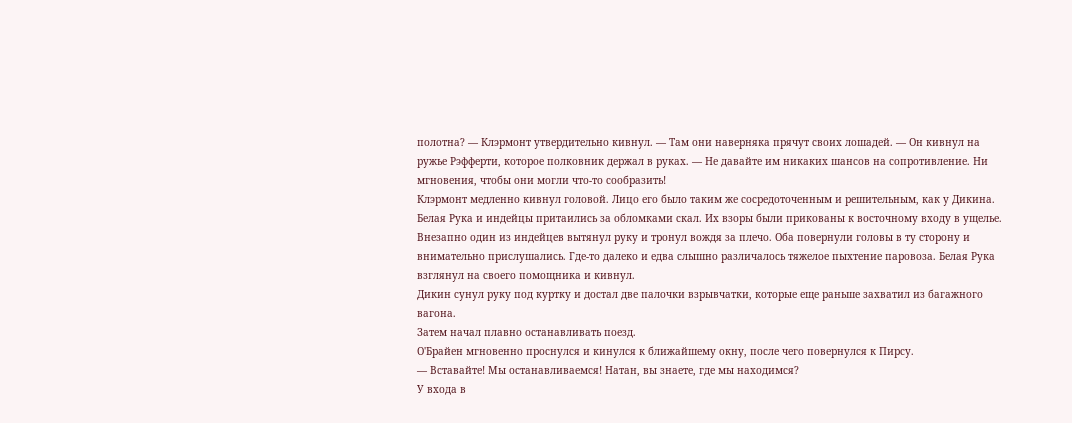полотна? — Клэрмонт утвердительно кивнул. — Там они наверняка прячут своих лошадей. — Он кивнул на ружье Рэфферти, которое полковник держал в руках. — Не давайте им никаких шансов на сопротивление. Ни мгновения, чтобы они могли что-то сообразить!
Клэрмонт медленно кивнул головой. Лицо его было таким же сосредоточенным и решительным, как у Дикина.
Белая Рука и индейцы притаились за обломками скал. Их взоры были прикованы к восточному входу в ущелье. Внезапно один из индейцев вытянул руку и тронул вождя за плечо. Оба повернули головы в ту сторону и внимательно прислушались. Где-то далеко и едва слышно различалось тяжелое пыхтение паровоза. Белая Рука взглянул на своего помощника и кивнул.
Дикин сунул руку под куртку и достал две палочки взрывчатки, которые еще раньше захватил из багажного вагона.
Затем начал плавно останавливать поезд.
О'Брайен мгновенно проснулся и кинулся к ближайшему окну, после чего повернулся к Пирсу.
— Вставайте! Мы останавливаемся! Натан, вы знаете, где мы находимся?
У входа в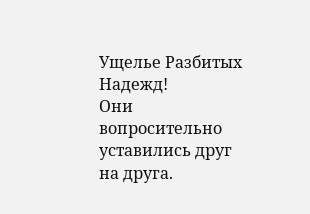Ущелье Разбитых Надежд!
Они вопросительно уставились друг на друга.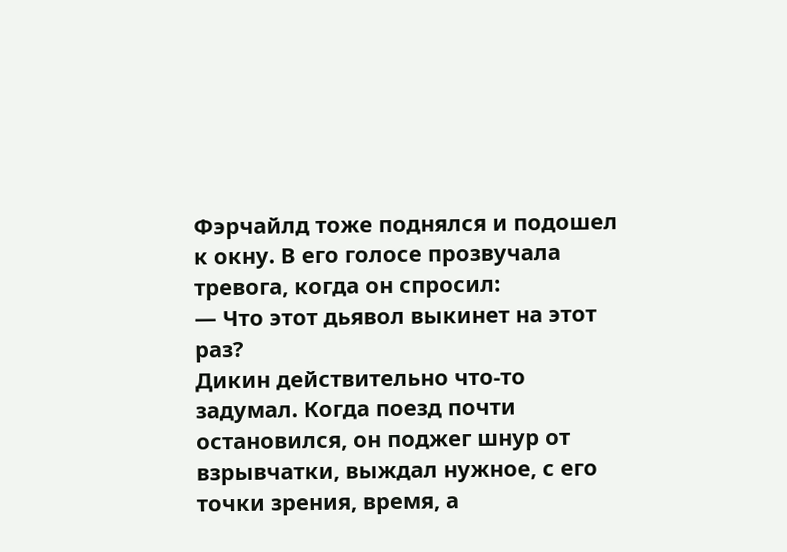Фэрчайлд тоже поднялся и подошел к окну. В его голосе прозвучала тревога, когда он спросил:
— Что этот дьявол выкинет на этот раз?
Дикин действительно что-то задумал. Когда поезд почти остановился, он поджег шнур от взрывчатки, выждал нужное, с его точки зрения, время, а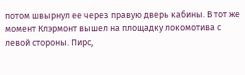потом швырнул ее через правую дверь кабины. В тот же момент Клэрмонт вышел на площадку локомотива с левой стороны. Пирс,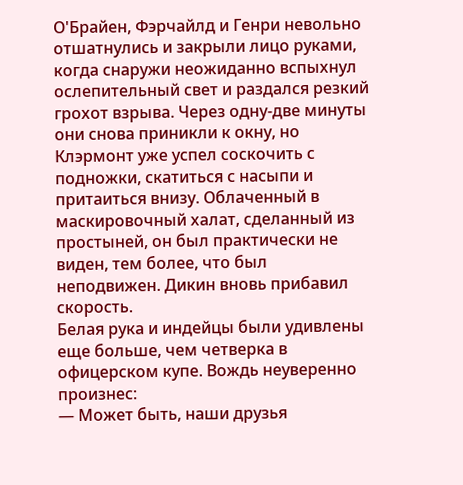О'Брайен, Фэрчайлд и Генри невольно отшатнулись и закрыли лицо руками, когда снаружи неожиданно вспыхнул ослепительный свет и раздался резкий грохот взрыва. Через одну-две минуты они снова приникли к окну, но Клэрмонт уже успел соскочить с подножки, скатиться с насыпи и притаиться внизу. Облаченный в маскировочный халат, сделанный из простыней, он был практически не виден, тем более, что был неподвижен. Дикин вновь прибавил скорость.
Белая рука и индейцы были удивлены еще больше, чем четверка в офицерском купе. Вождь неуверенно произнес:
— Может быть, наши друзья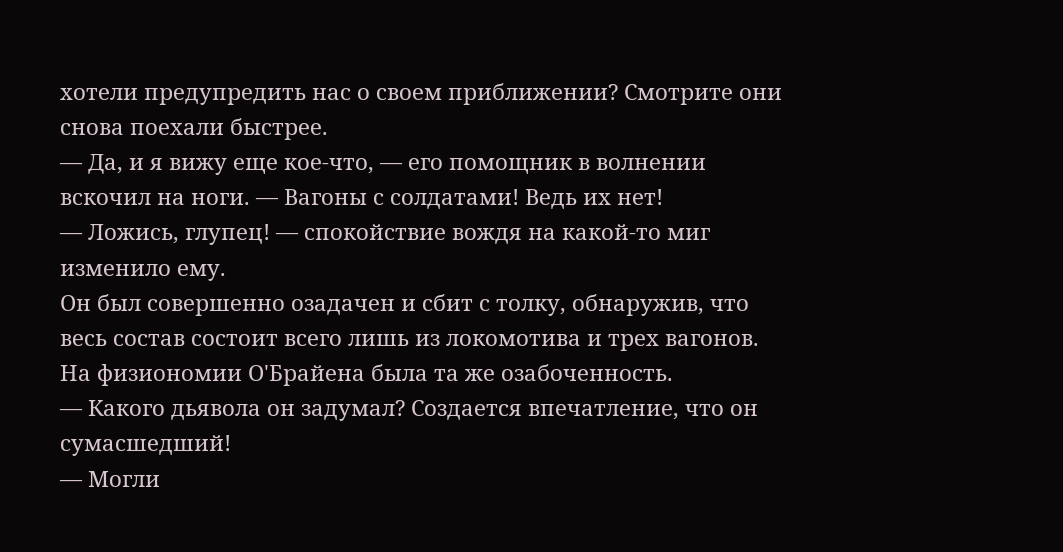хотели предупредить нас о своем приближении? Смотрите они снова поехали быстрее.
— Да, и я вижу еще кое-что, — его помощник в волнении вскочил на ноги. — Вагоны с солдатами! Ведь их нет!
— Ложись, глупец! — спокойствие вождя на какой-то миг изменило ему.
Он был совершенно озадачен и сбит с толку, обнаружив, что весь состав состоит всего лишь из локомотива и трех вагонов.
На физиономии О'Брайена была та же озабоченность.
— Какого дьявола он задумал? Создается впечатление, что он сумасшедший!
— Могли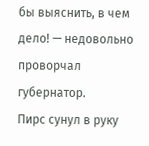бы выяснить, в чем дело! — недовольно проворчал губернатор.
Пирс сунул в руку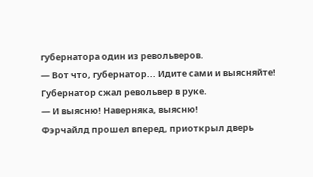губернатора один из револьверов.
— Вот что, губернатор... Идите сами и выясняйте!
Губернатор сжал револьвер в руке.
— И выясню! Наверняка, выясню!
Фэрчайлд прошел вперед, приоткрыл дверь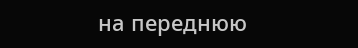на переднюю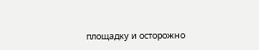площадку и осторожно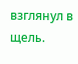взглянул в щель.